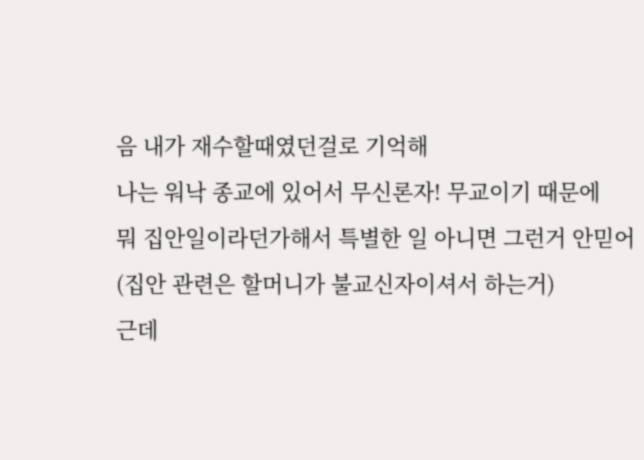음 내가 재수할때였던걸로 기억해
나는 워낙 종교에 있어서 무신론자! 무교이기 때문에
뭐 집안일이라던가해서 특별한 일 아니면 그런거 안믿어
(집안 관련은 할머니가 불교신자이셔서 하는거)
근데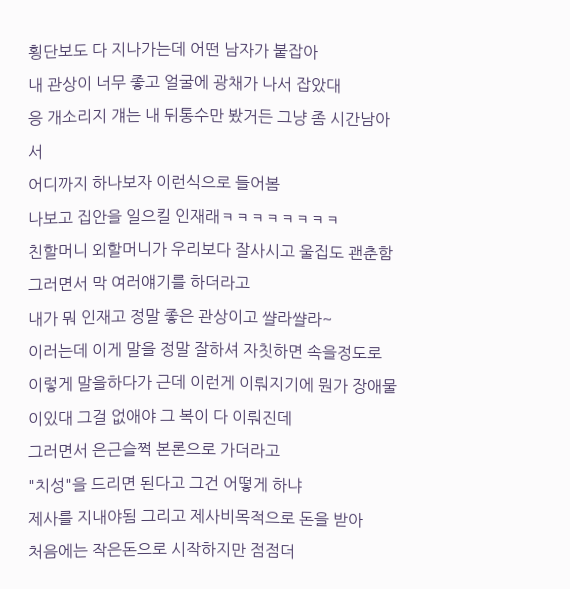횡단보도 다 지나가는데 어떤 남자가 붙잡아
내 관상이 너무 좋고 얼굴에 광채가 나서 잡았대
응 개소리지 걔는 내 뒤통수만 봤거든 그냥 좀 시간남아서
어디까지 하나보자 이런식으로 들어봄
나보고 집안을 일으킬 인재래ㅋㅋㅋㅋㅋㅋㅋㅋ
친할머니 외할머니가 우리보다 잘사시고 울집도 괜춘함
그러면서 막 여러얘기를 하더라고
내가 뭐 인재고 정말 좋은 관상이고 쌸라쌸라~
이러는데 이게 말을 정말 잘하셔 자칫하면 속을정도로
이렇게 말을하다가 근데 이런게 이뤄지기에 뭔가 장애물이있대 그걸 없애야 그 복이 다 이뤄진데
그러면서 은근슬쩍 본론으로 가더라고
"치성"을 드리면 된다고 그건 어떻게 하냐
제사를 지내야됨 그리고 제사비목적으로 돈을 받아
처음에는 작은돈으로 시작하지만 점점더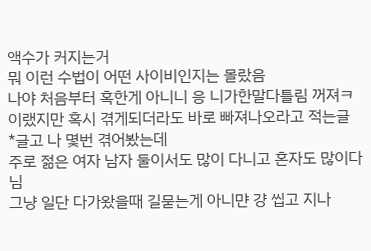액수가 커지는거
뭐 이런 수법이 어떤 사이비인지는 몰랐음
나야 처음부터 혹한게 아니니 응 니가한말다틀림 꺼져ㅋ
이랬지만 혹시 겪게되더라도 바로 빠져나오라고 적는글
*글고 나 몇번 겪어봤는데
주로 젊은 여자 남자 둘이서도 많이 다니고 혼자도 많이다님
그냥 일단 다가왔을때 길묻는게 아니먄 걍 씹고 지나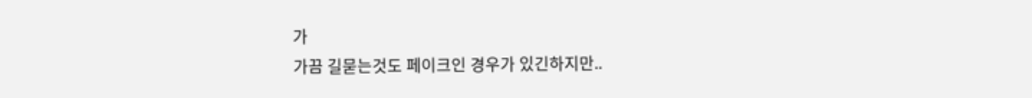가
가끔 길묻는것도 페이크인 경우가 있긴하지만..